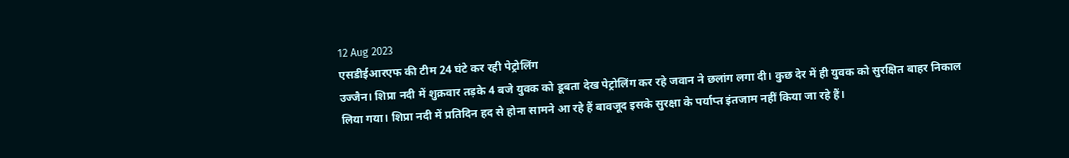12 Aug 2023
एसडीईआरएफ की टीम 24 घंटे कर रही पेट्रोलिंग
उज्जैन। शिप्रा नदी में शुक्रवार तड़के 4 बजे युवक को डूबता देख पेट्रोलिंग कर रहे जवान ने छलांग लगा दी। कुछ देर में ही युवक को सुरक्षित बाहर निकाल लिया गया। शिप्रा नदी में प्रतिदिन हद से होना सामने आ रहे हैं बावजूद इसके सुरक्षा के पर्याप्त इंतजाम नहीं किया जा रहे हैं।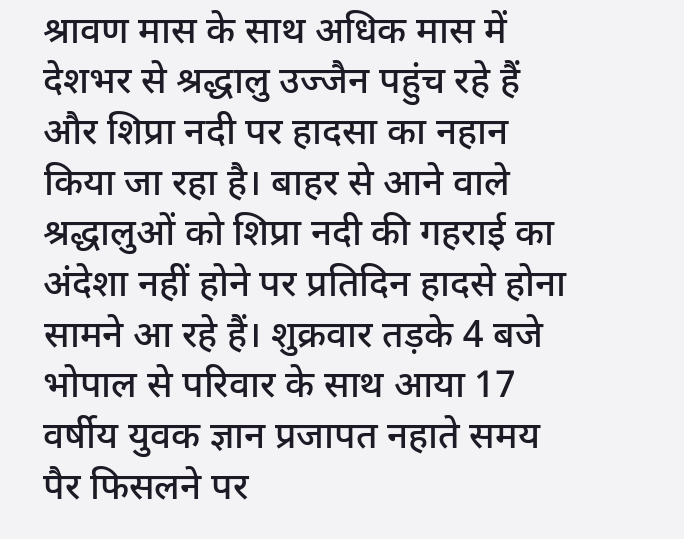श्रावण मास के साथ अधिक मास में देशभर से श्रद्धालु उज्जैन पहुंच रहे हैं और शिप्रा नदी पर हादसा का नहान किया जा रहा है। बाहर से आने वाले श्रद्धालुओं को शिप्रा नदी की गहराई का अंदेशा नहीं होने पर प्रतिदिन हादसे होना सामने आ रहे हैं। शुक्रवार तड़के 4 बजे भोपाल से परिवार के साथ आया 17 वर्षीय युवक ज्ञान प्रजापत नहाते समय पैर फिसलने पर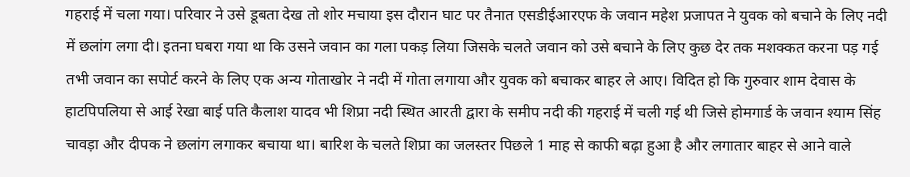गहराई में चला गया। परिवार ने उसे डूबता देख तो शोर मचाया इस दौरान घाट पर तैनात एसडीईआरएफ के जवान महेश प्रजापत ने युवक को बचाने के लिए नदी में छलांग लगा दी। इतना घबरा गया था कि उसने जवान का गला पकड़ लिया जिसके चलते जवान को उसे बचाने के लिए कुछ देर तक मशक्कत करना पड़ गई तभी जवान का सपोर्ट करने के लिए एक अन्य गोताखोर ने नदी में गोता लगाया और युवक को बचाकर बाहर ले आए। विदित हो कि गुरुवार शाम देवास के हाटपिपलिया से आई रेखा बाई पति कैलाश यादव भी शिप्रा नदी स्थित आरती द्वारा के समीप नदी की गहराई में चली गई थी जिसे होमगार्ड के जवान श्याम सिंह चावड़ा और दीपक ने छलांग लगाकर बचाया था। बारिश के चलते शिप्रा का जलस्तर पिछले 1 माह से काफी बढ़ा हुआ है और लगातार बाहर से आने वाले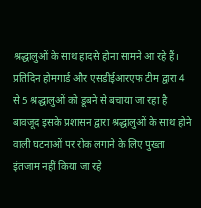श्रद्धालुओं के साथ हादसे होना सामने आ रहे हैं। प्रतिदिन होमगार्ड और एसडीईआरएफ टीम द्वारा 4 से 5 श्रद्धालुओं को डूबने से बचाया जा रहा है बावजूद इसके प्रशासन द्वारा श्रद्धालुओं के साथ होने वाली घटनाओं पर रोक लगाने के लिए पुख्ता इंतजाम नहीं किया जा रहे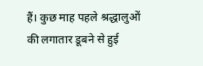हैं। कुछ माह पहले श्रद्धालुओं की लगातार डूबने से हुई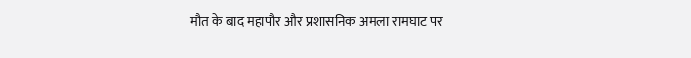मौत के बाद महापौर और प्रशासनिक अमला रामघाट पर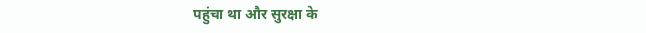पहुंचा था और सुरक्षा के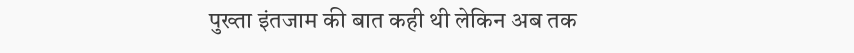पुख्ता इंतजाम की बात कही थी लेकिन अब तक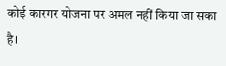कोई कारगर योजना पर अमल नहीं किया जा सका है।